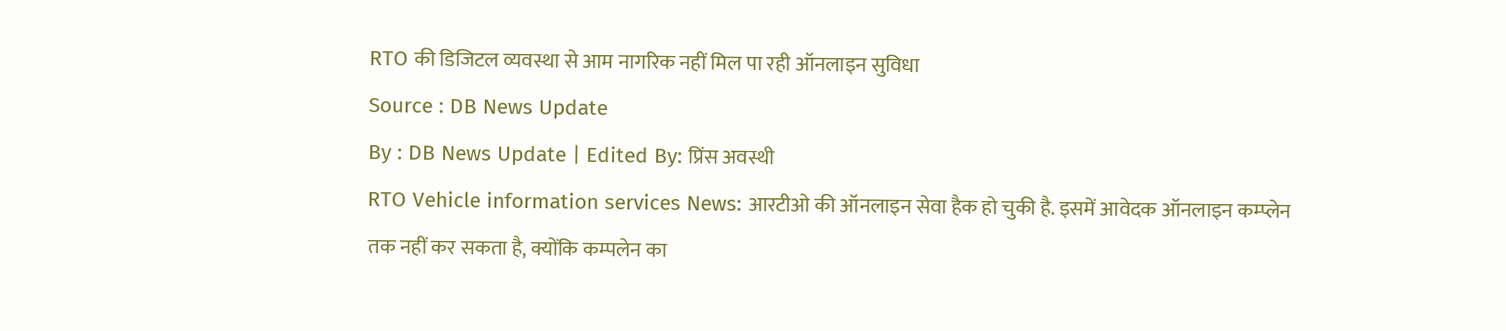RTO की डिजिटल व्यवस्था से आम नागरिक नहीं मिल पा रही ऑनलाइन सुविधा
Source : DB News Update
By : DB News Update | Edited By: प्रिंस अवस्थी
RTO Vehicle information services News: आरटीओ की ऑनलाइन सेवा हैक हो चुकी है. इसमें आवेदक ऑनलाइन कम्प्लेन तक नहीं कर सकता है, क्योंकि कम्पलेन का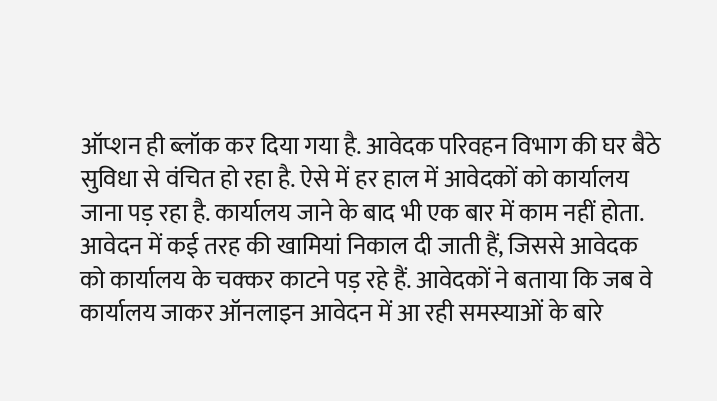ऑप्शन ही ब्लॉक कर दिया गया है. आवेदक परिवहन विभाग की घर बैठे सुविधा से वंचित हो रहा है. ऐसे में हर हाल में आवेदकों को कार्यालय जाना पड़ रहा है. कार्यालय जाने के बाद भी एक बार में काम नहीं होता. आवेदन में कई तरह की खामियां निकाल दी जाती हैं, जिससे आवेदक को कार्यालय के चक्कर काटने पड़ रहे हैं. आवेदकों ने बताया कि जब वे कार्यालय जाकर ऑनलाइन आवेदन में आ रही समस्याओं के बारे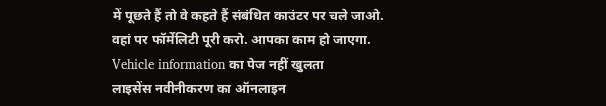में पूछते हैं तो वे कहते हैं संबंधित काउंटर पर चले जाओ. वहां पर फॉर्मेलिटी पूरी करो. आपका काम हो जाएगा.
Vehicle information का पेज नहीं खुलता
लाइसेंस नवीनीकरण का ऑनलाइन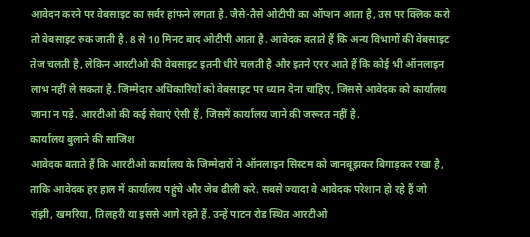आवेदन करने पर वेबसाइट का सर्वर हांफने लगता है. जैसे-तैसे ओटीपी का ऑप्शन आता है, उस पर क्लिक करो तो वेबसाइट रुक जाती है. 8 से 10 मिनट बाद ओटीपी आता है. आवेदक बताते हैं कि अन्य विभागों की वेबसाइट तेज चलती है, लेकिन आरटीओ की वेबसाइट इतनी धीरे चलती है और इतने एरर आते हैं कि कोई भी ऑनलाइन लाभ नहीं ले सकता है. जिम्मेदार अधिकारियों को वेबसाइट पर ध्यान देना चाहिए, जिससे आवेदक को कार्यालय जाना न पड़े. आरटीओ की कई सेवाएं ऐसी हैं, जिसमें कार्यालय जाने की जरूरत नहीं है.
कार्यालय बुलाने की साजिश
आवेदक बताते हैं कि आरटीओ कार्यालय के जिम्मेदारों ने ऑनलाइन सिस्टम को जानबूझकर बिगाड़कर रखा है, ताकि आवेदक हर हाल में कार्यालय पहुंचे और जेब ढीली करे. सबसे ज्यादा वे आवेदक परेशान हो रहे हैं जो रांझी, खमरिया, तिलहरी या इससे आगे रहते हैं. उन्हें पाटन रोड स्थित आरटीओ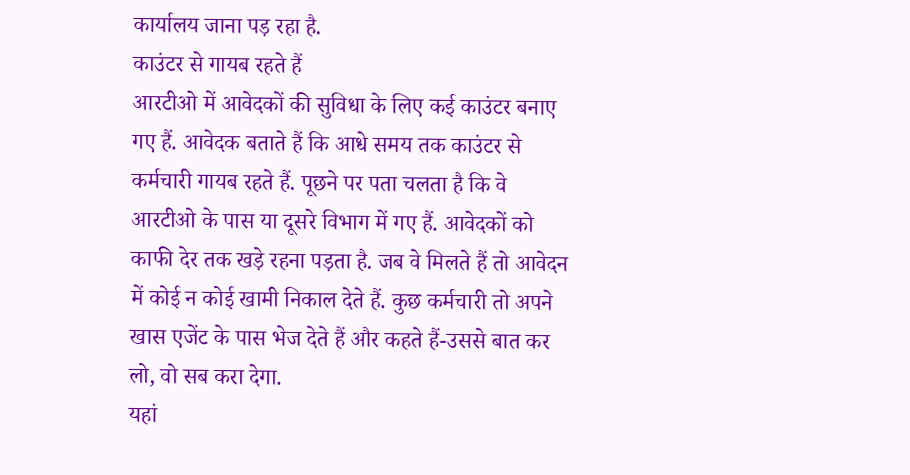कार्यालय जाना पड़ रहा है.
काउंटर से गायब रहते हैं
आरटीओ में आवेदकों की सुविधा के लिए कई काउंटर बनाए गए हैं. आवेदक बताते हैं कि आधे समय तक काउंटर से कर्मचारी गायब रहते हैं. पूछने पर पता चलता है कि वे आरटीओ के पास या दूसरे विभाग में गए हैं. आवेदकों को काफी देर तक खड़े रहना पड़ता है. जब वे मिलते हैं तो आवेदन में कोई न कोई खामी निकाल देते हैं. कुछ कर्मचारी तो अपने खास एजेंट के पास भेज देते हैं और कहते हैं-उससे बात कर लो, वो सब करा देगा.
यहां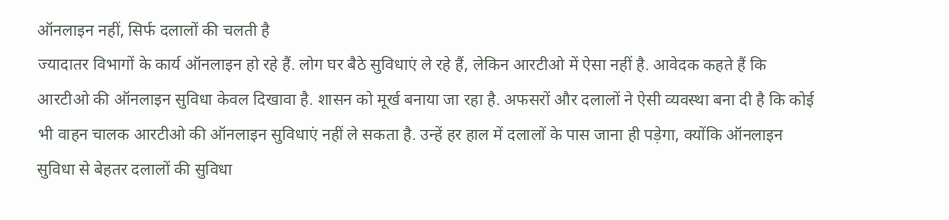ऑनलाइन नहीं, सिर्फ दलालों की चलती है
ज्यादातर विभागों के कार्य ऑनलाइन हो रहे हैं. लोग घर बैठे सुविधाएं ले रहे हैं, लेकिन आरटीओ में ऐसा नहीं है. आवेदक कहते हैं कि आरटीओ की ऑनलाइन सुविधा केवल दिखावा है. शासन को मूर्ख बनाया जा रहा है. अफसरों और दलालों ने ऐसी व्यवस्था बना दी है कि कोई भी वाहन चालक आरटीओ की ऑनलाइन सुविधाएं नहीं ले सकता है. उन्हें हर हाल में दलालों के पास जाना ही पड़ेगा, क्योंकि ऑनलाइन सुविधा से बेहतर दलालों की सुविधा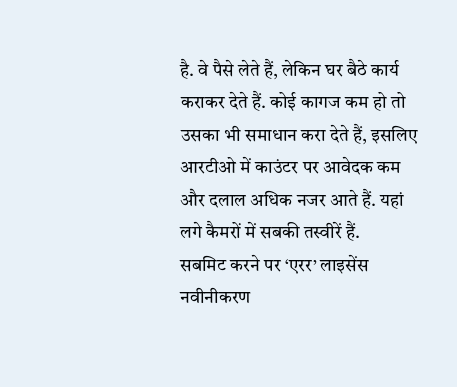है. वे पैसे लेते हैं, लेकिन घर बैठे कार्य कराकर देते हैं. कोई कागज कम हो तो उसका भी समाधान करा देते हैं, इसलिए आरटीओ में काउंटर पर आवेदक कम और दलाल अधिक नजर आते हैं. यहां लगे कैमरों में सबकी तस्वीरें हैं.
सबमिट करने पर ‘एरर’ लाइसेंस नवीनीकरण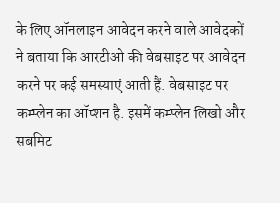के लिए ऑनलाइन आवेदन करने वाले आवेदकों ने बताया कि आरटीओ की वेबसाइट पर आवेदन करने पर कई समस्याएं आती हैं. वेबसाइट पर कम्प्लेन का ऑप्शन है. इसमें कम्प्लेन लिखो और सबमिट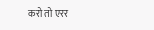करो तो एरर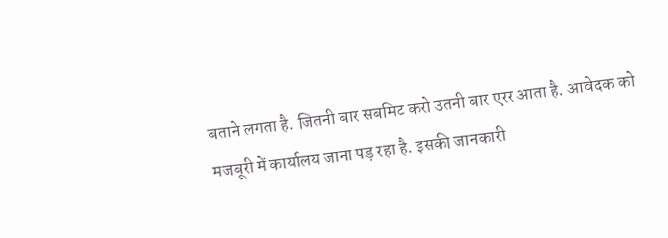बताने लगता है. जितनी बार सबमिट करो उतनी बार एरर आता है. आवेदक को मजबूरी में कार्यालय जाना पड़ रहा है. इसकी जानकारी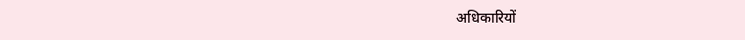अधिकारियों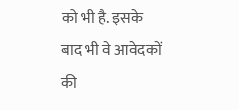को भी है. इसके बाद भी वे आवेदकों की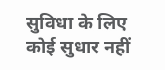सुविधा के लिए कोई सुधार नहीं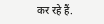कर रहे हैं.